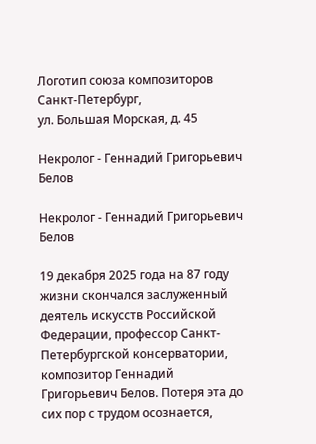Логотип союза композиторов
Санкт-Петербург,
ул. Большая Морская, д. 45

Некролог - Геннадий Григорьевич Белов

Некролог - Геннадий Григорьевич Белов

19 декабря 2025 года на 87 году жизни скончался заслуженный деятель искусств Российской Федерации, профессор Санкт-Петербургской консерватории, композитор Геннадий Григорьевич Белов. Потеря эта до сих пор с трудом осознается,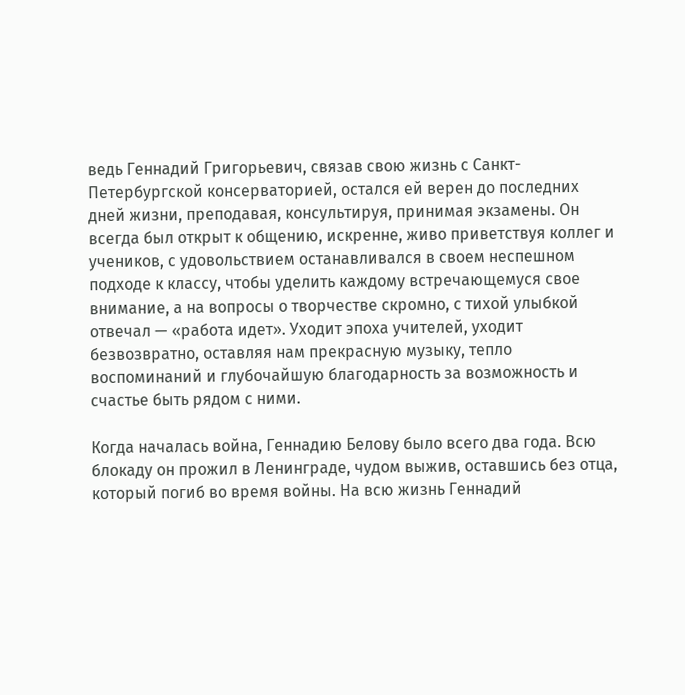ведь Геннадий Григорьевич, связав свою жизнь с Санкт-Петербургской консерваторией, остался ей верен до последних дней жизни, преподавая, консультируя, принимая экзамены. Он всегда был открыт к общению, искренне, живо приветствуя коллег и учеников, с удовольствием останавливался в своем неспешном подходе к классу, чтобы уделить каждому встречающемуся свое внимание, а на вопросы о творчестве скромно, с тихой улыбкой отвечал — «работа идет». Уходит эпоха учителей, уходит безвозвратно, оставляя нам прекрасную музыку, тепло воспоминаний и глубочайшую благодарность за возможность и счастье быть рядом с ними.

Когда началась война, Геннадию Белову было всего два года. Всю блокаду он прожил в Ленинграде, чудом выжив, оставшись без отца, который погиб во время войны. На всю жизнь Геннадий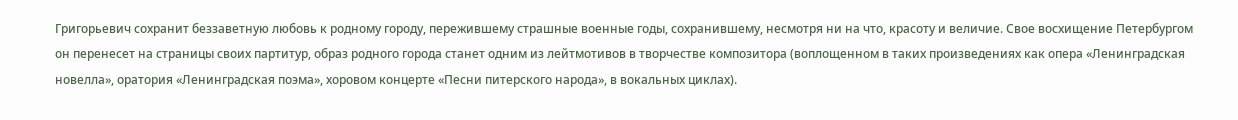Григорьевич сохранит беззаветную любовь к родному городу, пережившему страшные военные годы, сохранившему, несмотря ни на что, красоту и величие. Свое восхищение Петербургом он перенесет на страницы своих партитур, образ родного города станет одним из лейтмотивов в творчестве композитора (воплощенном в таких произведениях как опера «Ленинградская новелла», оратория «Ленинградская поэма», хоровом концерте «Песни питерского народа», в вокальных циклах).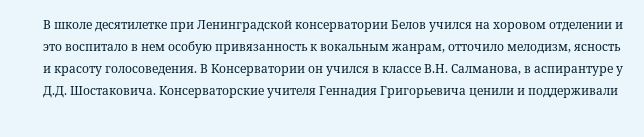В школе десятилетке при Ленинградской консерватории Белов учился на хоровом отделении и это воспитало в нем особую привязанность к вокальным жанрам, отточило мелодизм, ясность и красоту голосоведения. В Консерватории он учился в классе В.Н. Салманова, в аспирантуре у Д.Д. Шостаковича. Консерваторские учителя Геннадия Григорьевича ценили и поддерживали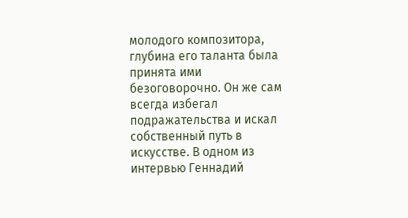молодого композитора, глубина его таланта была принята ими безоговорочно. Он же сам всегда избегал подражательства и искал собственный путь в искусстве. В одном из интервью Геннадий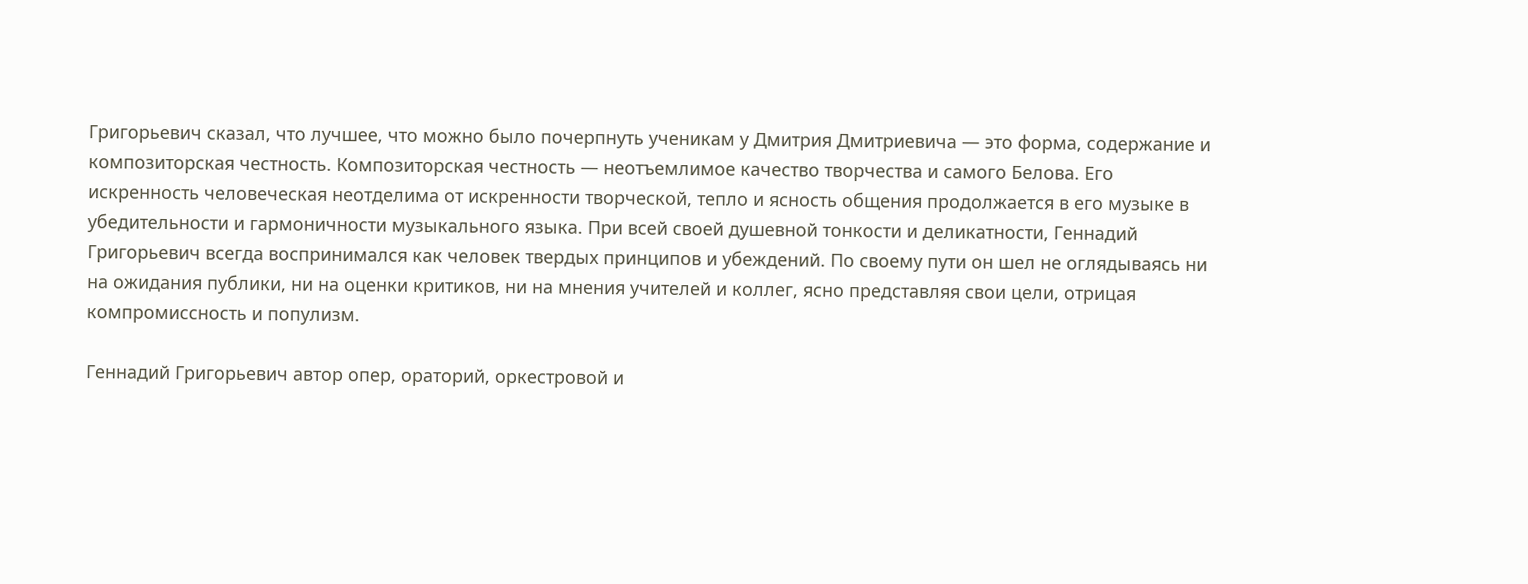Григорьевич сказал, что лучшее, что можно было почерпнуть ученикам у Дмитрия Дмитриевича — это форма, содержание и композиторская честность. Композиторская честность — неотъемлимое качество творчества и самого Белова. Его искренность человеческая неотделима от искренности творческой, тепло и ясность общения продолжается в его музыке в убедительности и гармоничности музыкального языка. При всей своей душевной тонкости и деликатности, Геннадий Григорьевич всегда воспринимался как человек твердых принципов и убеждений. По своему пути он шел не оглядываясь ни на ожидания публики, ни на оценки критиков, ни на мнения учителей и коллег, ясно представляя свои цели, отрицая компромиссность и популизм.

Геннадий Григорьевич автор опер, ораторий, оркестровой и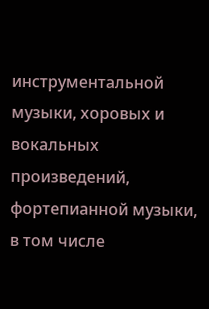инструментальной музыки, хоровых и вокальных произведений, фортепианной музыки, в том числе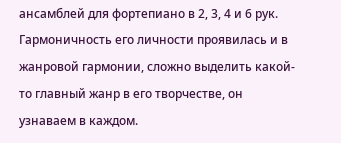ансамблей для фортепиано в 2, 3, 4 и 6 рук. Гармоничность его личности проявилась и в жанровой гармонии, сложно выделить какой-то главный жанр в его творчестве, он узнаваем в каждом.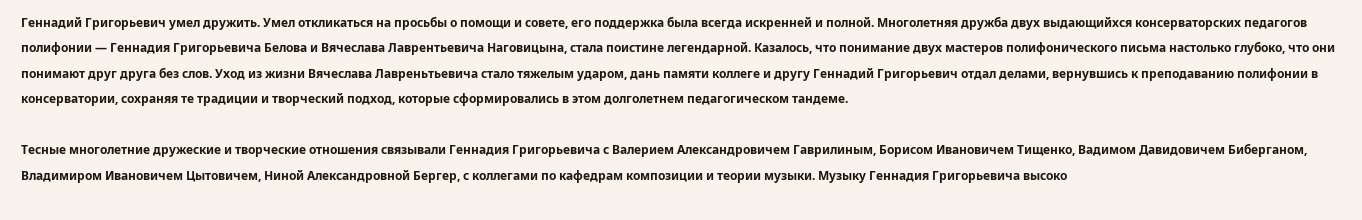Геннадий Григорьевич умел дружить. Умел откликаться на просьбы о помощи и совете, его поддержка была всегда искренней и полной. Многолетняя дружба двух выдающийхся консерваторских педагогов полифонии — Геннадия Григорьевича Белова и Вячеслава Лаврентьевича Наговицына, стала поистине легендарной. Казалось, что понимание двух мастеров полифонического письма настолько глубоко, что они понимают друг друга без слов. Уход из жизни Вячеслава Лавреньтьевича стало тяжелым ударом, дань памяти коллеге и другу Геннадий Григорьевич отдал делами, вернувшись к преподаванию полифонии в консерватории, сохраняя те традиции и творческий подход, которые сформировались в этом долголетнем педагогическом тандеме.

Тесные многолетние дружеские и творческие отношения связывали Геннадия Григорьевича с Валерием Александровичем Гаврилиным, Борисом Ивановичем Тищенко, Вадимом Давидовичем Биберганом, Владимиром Ивановичем Цытовичем, Ниной Александровной Бергер, с коллегами по кафедрам композиции и теории музыки. Музыку Геннадия Григорьевича высоко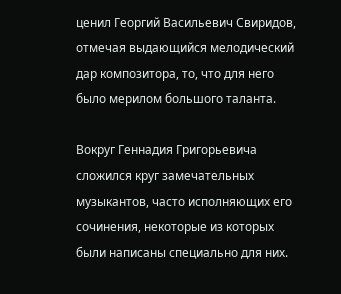ценил Георгий Васильевич Свиридов, отмечая выдающийся мелодический дар композитора, то, что для него было мерилом большого таланта.

Вокруг Геннадия Григорьевича сложился круг замечательных музыкантов, часто исполняющих его сочинения, некоторые из которых были написаны специально для них.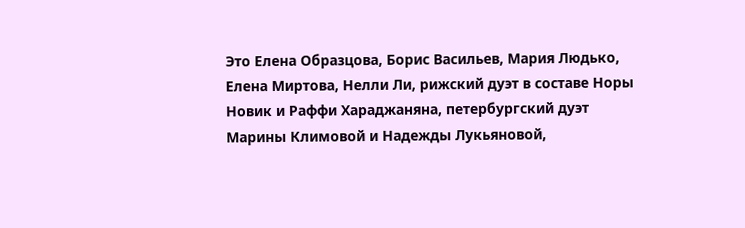Это Елена Образцова, Борис Васильев, Мария Людько, Елена Миртова, Нелли Ли, рижский дуэт в составе Норы Новик и Раффи Хараджаняна, петербургский дуэт Марины Климовой и Надежды Лукьяновой,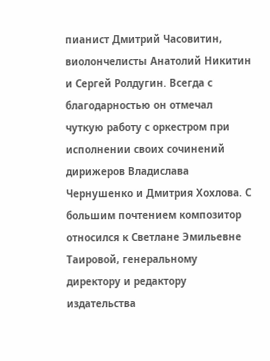пианист Дмитрий Часовитин, виолончелисты Анатолий Никитин и Сергей Ролдугин. Всегда с благодарностью он отмечал чуткую работу с оркестром при исполнении своих сочинений дирижеров Владислава Чернушенко и Дмитрия Хохлова. С большим почтением композитор относился к Светлане Эмильевне Таировой, генеральному директору и редактору издательства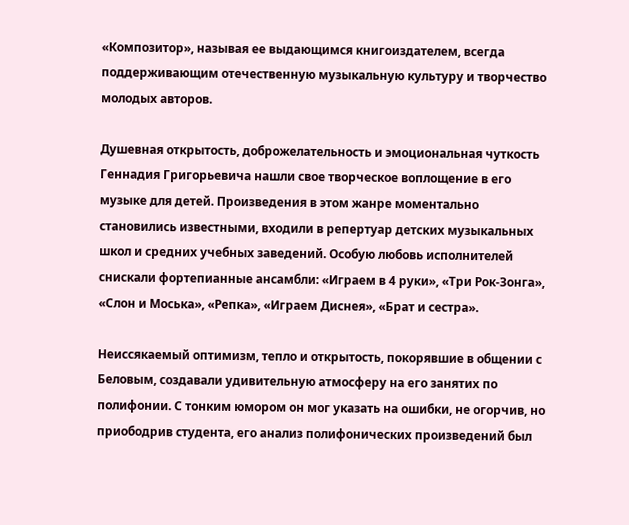«Композитор», называя ее выдающимся книгоиздателем, всегда поддерживающим отечественную музыкальную культуру и творчество молодых авторов.

Душевная открытость, доброжелательность и эмоциональная чуткость Геннадия Григорьевича нашли свое творческое воплощение в его музыке для детей. Произведения в этом жанре моментально становились известными, входили в репертуар детских музыкальных школ и средних учебных заведений. Особую любовь исполнителей снискали фортепианные ансамбли: «Играем в 4 руки», «Три Рок-Зонга», «Слон и Моська», «Репка», «Играем Диснея», «Брат и сестра».

Неиссякаемый оптимизм, тепло и открытость, покорявшие в общении с Беловым, создавали удивительную атмосферу на его занятих по полифонии. С тонким юмором он мог указать на ошибки, не огорчив, но приободрив студента, его анализ полифонических произведений был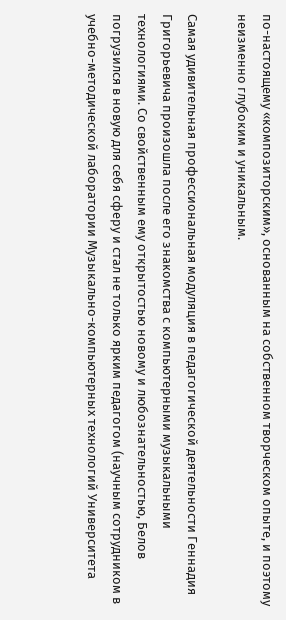по-настоящему «композиторским», основанным на собственном творческом опыте, и поэтому неизменно глубоким и уникальным.

Самая удивительная профессиональная модуляция в педагогической деятельности Геннадия Григорьевича произошла после его знакомства с компьютерными музыкальными технологиями. Со свойственным ему открытостью новому и любознательностью, Белов погрузился в новую для себя сферу и стал не только ярким педагогом (научным сотрудником в учебно-методической лаборатории Музыкально-компьютерных технологий Университета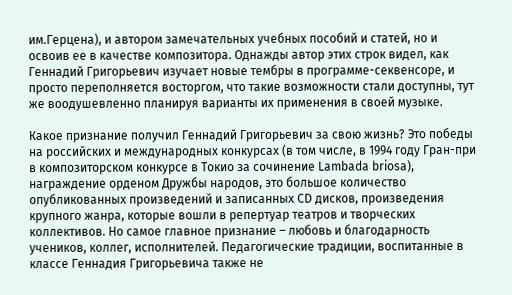им.Герцена), и автором замечательных учебных пособий и статей, но и освоив ее в качестве композитора. Однажды автор этих строк видел, как Геннадий Григорьевич изучает новые тембры в программе-секвенсоре, и просто переполняется восторгом, что такие возможности стали доступны, тут же воодушевленно планируя варианты их применения в своей музыке.

Какое признание получил Геннадий Григорьевич за свою жизнь? Это победы на российских и международных конкурсах (в том числе, в 1994 году Гран-при в композиторском конкурсе в Токио за сочинение Lambada briosa), награждение орденом Дружбы народов, это большое количество опубликованных произведений и записанных CD дисков, произведения крупного жанра, которые вошли в репертуар театров и творческих коллективов. Но самое главное признание – любовь и благодарность учеников, коллег, исполнителей. Педагогические традиции, воспитанные в классе Геннадия Григорьевича также не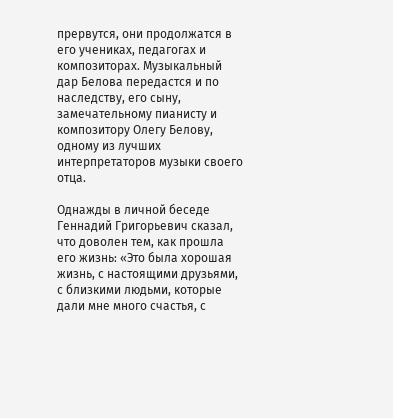прервутся, они продолжатся в его учениках, педагогах и композиторах. Музыкальный дар Белова передастся и по наследству, его сыну, замечательному пианисту и композитору Олегу Белову, одному из лучших интерпретаторов музыки своего отца.

Однажды в личной беседе Геннадий Григорьевич сказал, что доволен тем, как прошла его жизнь: «Это была хорошая жизнь, с настоящими друзьями, с близкими людьми, которые дали мне много счастья, с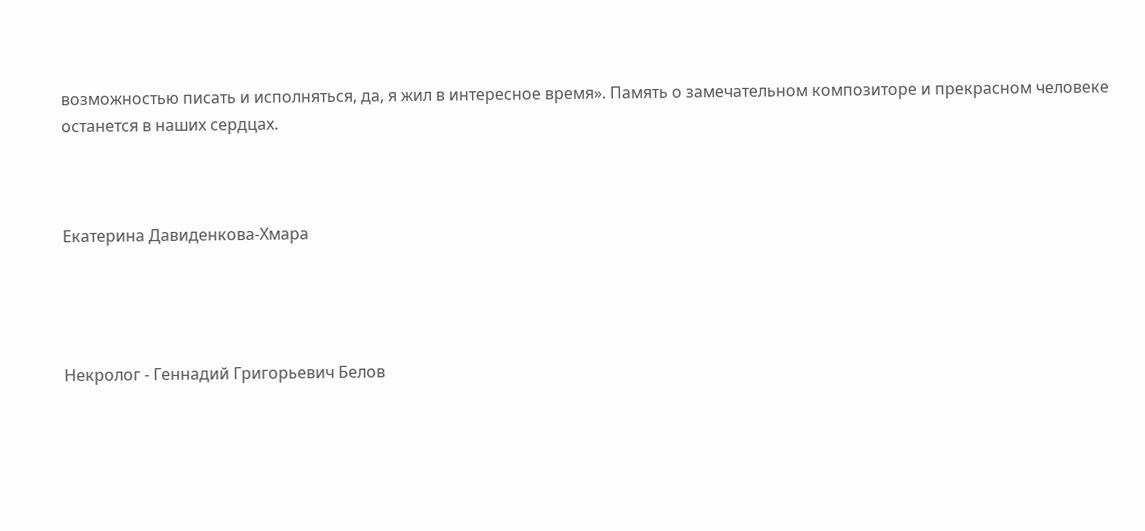возможностью писать и исполняться, да, я жил в интересное время». Память о замечательном композиторе и прекрасном человеке останется в наших сердцах.



Екатерина Давиденкова-Хмара




Некролог - Геннадий Григорьевич Белов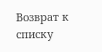Возврат к списку